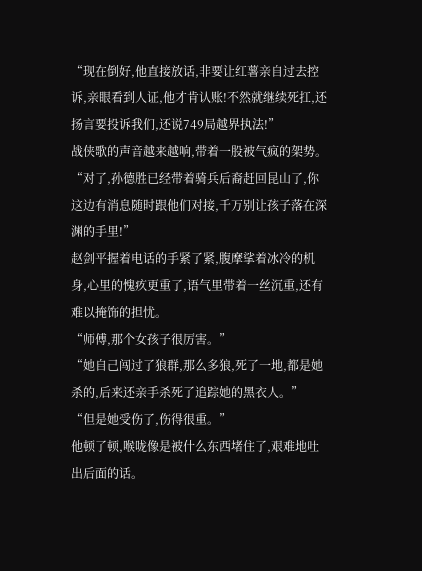“现在倒好,他直接放话,非要让红薯亲自过去控诉,亲眼看到人证,他才肯认账!不然就继续死扛,还扬言要投诉我们,还说749局越界执法!”
战侠歌的声音越来越响,带着一股被气疯的架势。
“对了,孙德胜已经带着骑兵后裔赶回昆山了,你这边有消息随时跟他们对接,千万别让孩子落在深渊的手里!”
赵剑平握着电话的手紧了紧,腹摩挲着冰冷的机身,心里的愧疚更重了,语气里带着一丝沉重,还有难以掩饰的担忧。
“师傅,那个女孩子很厉害。”
“她自己闯过了狼群,那么多狼,死了一地,都是她杀的,后来还亲手杀死了追踪她的黑衣人。”
“但是她受伤了,伤得很重。”
他顿了顿,喉咙像是被什么东西堵住了,艰难地吐出后面的话。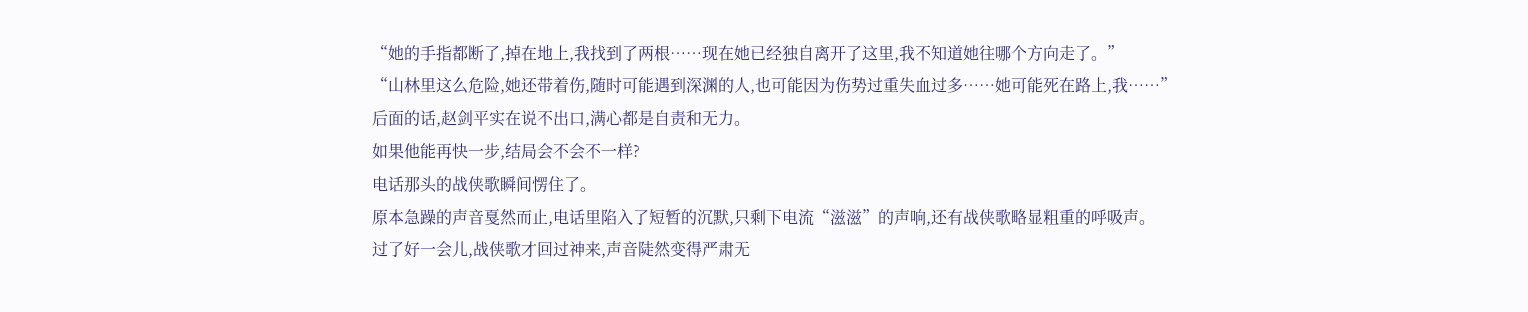“她的手指都断了,掉在地上,我找到了两根……现在她已经独自离开了这里,我不知道她往哪个方向走了。”
“山林里这么危险,她还带着伤,随时可能遇到深渊的人,也可能因为伤势过重失血过多……她可能死在路上,我……”
后面的话,赵剑平实在说不出口,满心都是自责和无力。
如果他能再快一步,结局会不会不一样?
电话那头的战侠歌瞬间愣住了。
原本急躁的声音戛然而止,电话里陷入了短暂的沉默,只剩下电流“滋滋”的声响,还有战侠歌略显粗重的呼吸声。
过了好一会儿,战侠歌才回过神来,声音陡然变得严肃无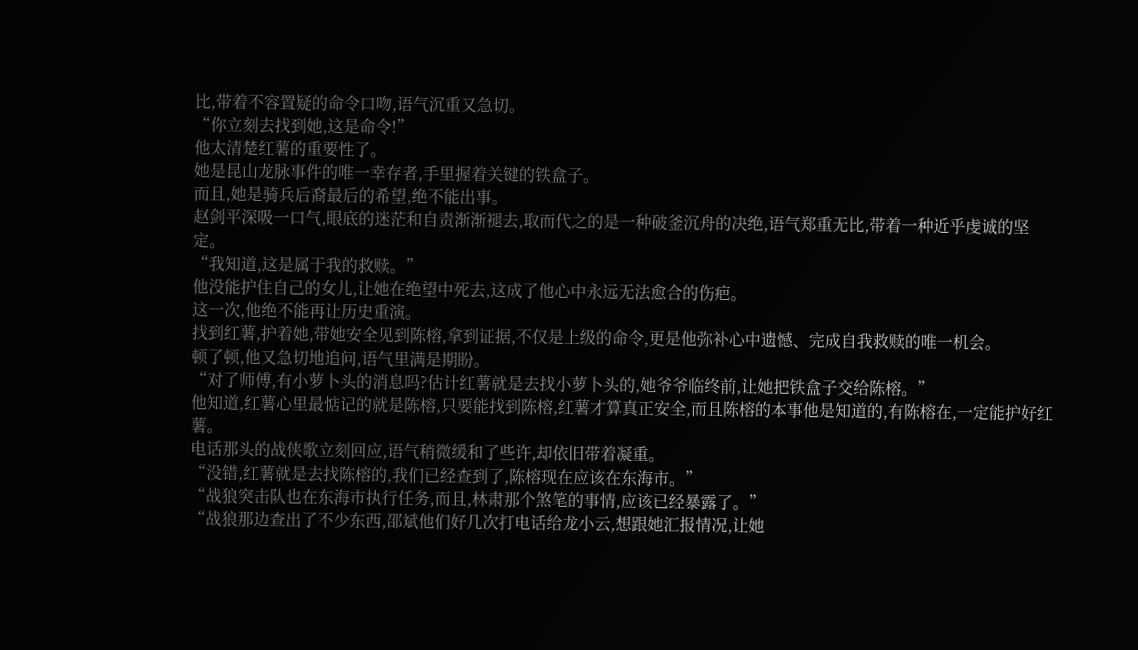比,带着不容置疑的命令口吻,语气沉重又急切。
“你立刻去找到她,这是命令!”
他太清楚红薯的重要性了。
她是昆山龙脉事件的唯一幸存者,手里握着关键的铁盒子。
而且,她是骑兵后裔最后的希望,绝不能出事。
赵剑平深吸一口气,眼底的迷茫和自责渐渐褪去,取而代之的是一种破釜沉舟的决绝,语气郑重无比,带着一种近乎虔诚的坚定。
“我知道,这是属于我的救赎。”
他没能护住自己的女儿,让她在绝望中死去,这成了他心中永远无法愈合的伤疤。
这一次,他绝不能再让历史重演。
找到红薯,护着她,带她安全见到陈榕,拿到证据,不仅是上级的命令,更是他弥补心中遗憾、完成自我救赎的唯一机会。
顿了顿,他又急切地追问,语气里满是期盼。
“对了师傅,有小萝卜头的消息吗?估计红薯就是去找小萝卜头的,她爷爷临终前,让她把铁盒子交给陈榕。”
他知道,红薯心里最惦记的就是陈榕,只要能找到陈榕,红薯才算真正安全,而且陈榕的本事他是知道的,有陈榕在,一定能护好红薯。
电话那头的战侠歌立刻回应,语气稍微缓和了些许,却依旧带着凝重。
“没错,红薯就是去找陈榕的,我们已经查到了,陈榕现在应该在东海市。”
“战狼突击队也在东海市执行任务,而且,林肃那个煞笔的事情,应该已经暴露了。”
“战狼那边查出了不少东西,邵斌他们好几次打电话给龙小云,想跟她汇报情况,让她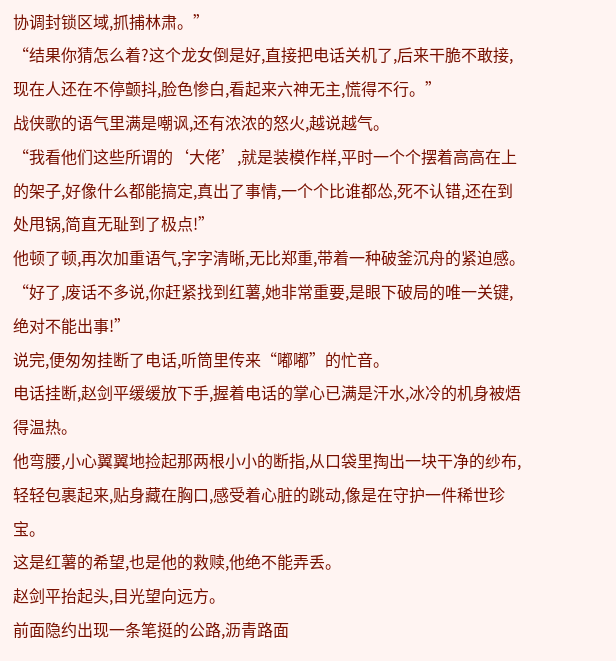协调封锁区域,抓捕林肃。”
“结果你猜怎么着?这个龙女倒是好,直接把电话关机了,后来干脆不敢接,现在人还在不停颤抖,脸色惨白,看起来六神无主,慌得不行。”
战侠歌的语气里满是嘲讽,还有浓浓的怒火,越说越气。
“我看他们这些所谓的‘大佬’,就是装模作样,平时一个个摆着高高在上的架子,好像什么都能搞定,真出了事情,一个个比谁都怂,死不认错,还在到处甩锅,简直无耻到了极点!”
他顿了顿,再次加重语气,字字清晰,无比郑重,带着一种破釜沉舟的紧迫感。
“好了,废话不多说,你赶紧找到红薯,她非常重要,是眼下破局的唯一关键,绝对不能出事!”
说完,便匆匆挂断了电话,听筒里传来“嘟嘟”的忙音。
电话挂断,赵剑平缓缓放下手,握着电话的掌心已满是汗水,冰冷的机身被焐得温热。
他弯腰,小心翼翼地捡起那两根小小的断指,从口袋里掏出一块干净的纱布,轻轻包裹起来,贴身藏在胸口,感受着心脏的跳动,像是在守护一件稀世珍宝。
这是红薯的希望,也是他的救赎,他绝不能弄丢。
赵剑平抬起头,目光望向远方。
前面隐约出现一条笔挺的公路,沥青路面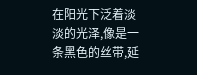在阳光下泛着淡淡的光泽,像是一条黑色的丝带,延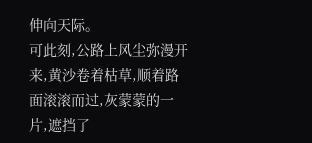伸向天际。
可此刻,公路上风尘弥漫开来,黄沙卷着枯草,顺着路面滚滚而过,灰蒙蒙的一片,遮挡了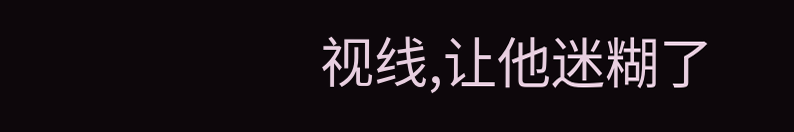视线,让他迷糊了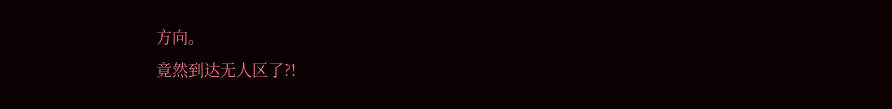方向。
竟然到达无人区了?!